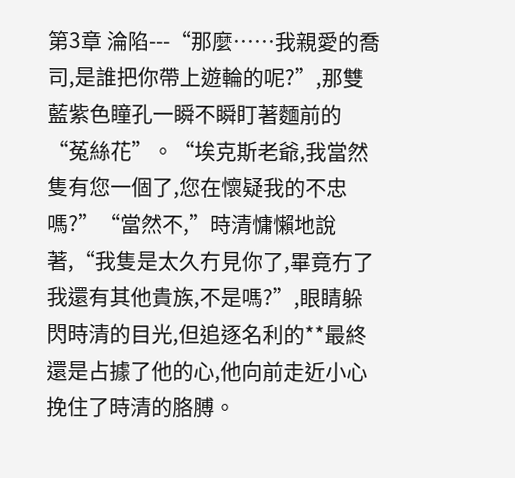第3章 淪陷---“那麼……我親愛的喬司,是誰把你帶上遊輪的呢?”,那雙藍紫色瞳孔一瞬不瞬盯著麵前的“菟絲花”。“埃克斯老爺,我當然隻有您一個了,您在懷疑我的不忠嗎?”“當然不,”時清慵懶地說著,“我隻是太久冇見你了,畢竟冇了我還有其他貴族,不是嗎?”,眼睛躲閃時清的目光,但追逐名利的**最終還是占據了他的心,他向前走近小心挽住了時清的胳膊。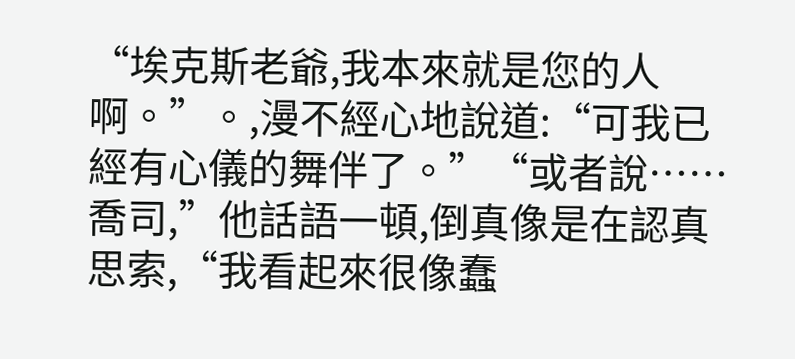“埃克斯老爺,我本來就是您的人啊。”。,漫不經心地說道:“可我已經有心儀的舞伴了。”“或者說……喬司,”他話語一頓,倒真像是在認真思索,“我看起來很像蠢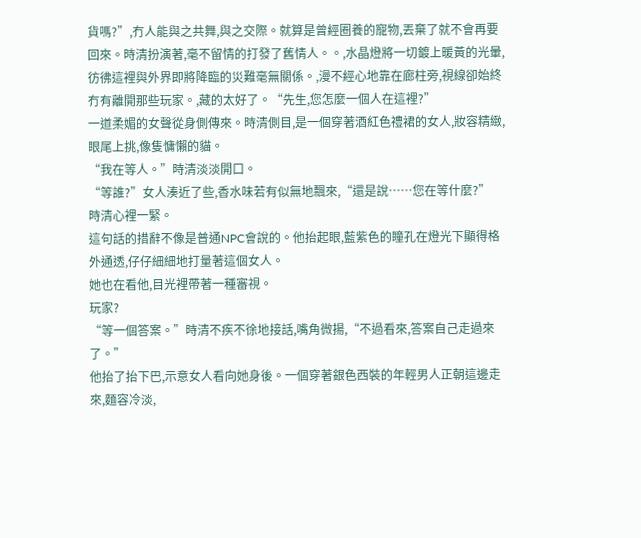貨嗎?”,冇人能與之共舞,與之交際。就算是曾經圈養的寵物,丟棄了就不會再要回來。時清扮演著,毫不留情的打發了舊情人。。,水晶燈將一切鍍上暖黃的光暈,彷彿這裡與外界即將降臨的災難毫無關係。,漫不經心地靠在廊柱旁,視線卻始終冇有離開那些玩家。,藏的太好了。“先生,您怎麼一個人在這裡?”
一道柔媚的女聲從身側傳來。時清側目,是一個穿著酒紅色禮裙的女人,妝容精緻,眼尾上挑,像隻慵懶的貓。
“我在等人。”時清淡淡開口。
“等誰?”女人湊近了些,香水味若有似無地飄來,“還是說……您在等什麼?”
時清心裡一緊。
這句話的措辭不像是普通NPC會說的。他抬起眼,藍紫色的瞳孔在燈光下顯得格外通透,仔仔細細地打量著這個女人。
她也在看他,目光裡帶著一種審視。
玩家?
“等一個答案。”時清不疾不徐地接話,嘴角微揚,“不過看來,答案自己走過來了。”
他抬了抬下巴,示意女人看向她身後。一個穿著銀色西裝的年輕男人正朝這邊走來,麵容冷淡,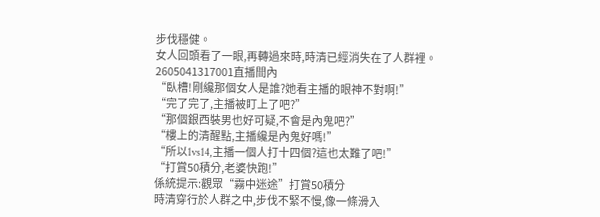步伐穩健。
女人回頭看了一眼,再轉過來時,時清已經消失在了人群裡。
2605041317001直播間內
“臥槽!剛纔那個女人是誰?她看主播的眼神不對啊!”
“完了完了,主播被盯上了吧?”
“那個銀西裝男也好可疑,不會是內鬼吧?”
“樓上的清醒點,主播纔是內鬼好嗎!”
“所以1vs14,主播一個人打十四個?這也太難了吧!”
“打賞50積分,老婆快跑!”
係統提示:觀眾“霧中迷途”打賞50積分
時清穿行於人群之中,步伐不緊不慢,像一條滑入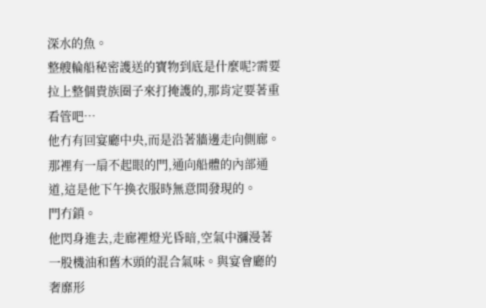深水的魚。
整艘輪船秘密護送的寶物到底是什麼呢?需要拉上整個貴族圈子來打掩護的,那肯定要著重看管吧…
他冇有回宴廳中央,而是沿著牆邊走向側廊。那裡有一扇不起眼的門,通向船體的內部通道,這是他下午換衣服時無意間發現的。
門冇鎖。
他閃身進去,走廊裡燈光昏暗,空氣中瀰漫著一股機油和舊木頭的混合氣味。與宴會廳的奢靡形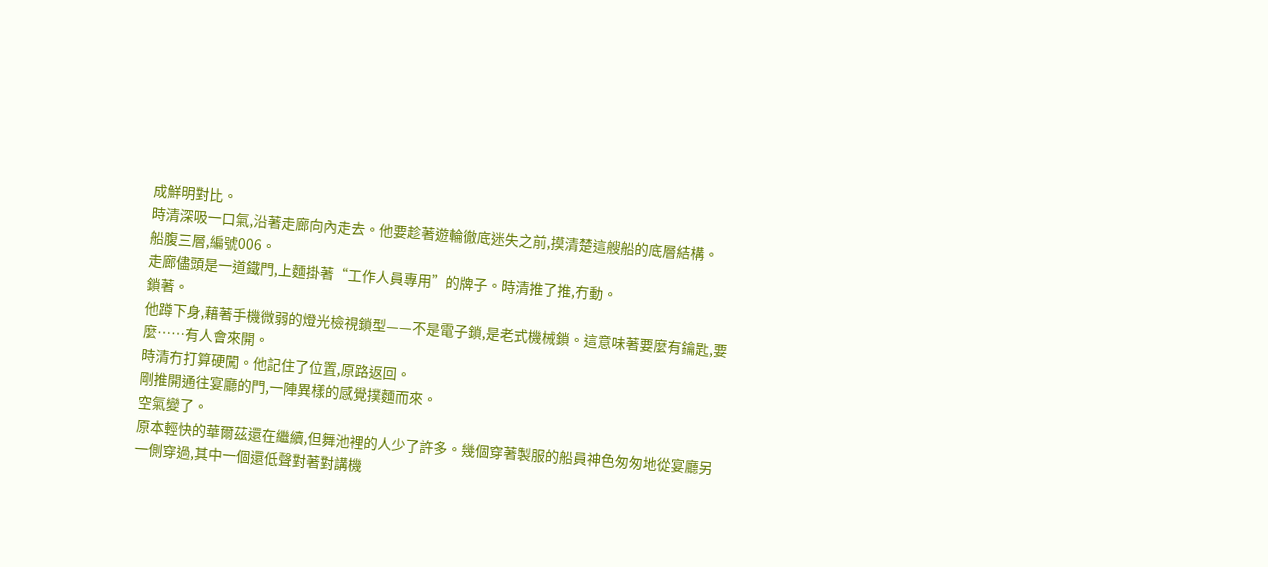成鮮明對比。
時清深吸一口氣,沿著走廊向內走去。他要趁著遊輪徹底迷失之前,摸清楚這艘船的底層結構。
船腹三層,編號006。
走廊儘頭是一道鐵門,上麵掛著“工作人員專用”的牌子。時清推了推,冇動。
鎖著。
他蹲下身,藉著手機微弱的燈光檢視鎖型——不是電子鎖,是老式機械鎖。這意味著要麼有鑰匙,要麼……有人會來開。
時清冇打算硬闖。他記住了位置,原路返回。
剛推開通往宴廳的門,一陣異樣的感覺撲麵而來。
空氣變了。
原本輕快的華爾茲還在繼續,但舞池裡的人少了許多。幾個穿著製服的船員神色匆匆地從宴廳另一側穿過,其中一個還低聲對著對講機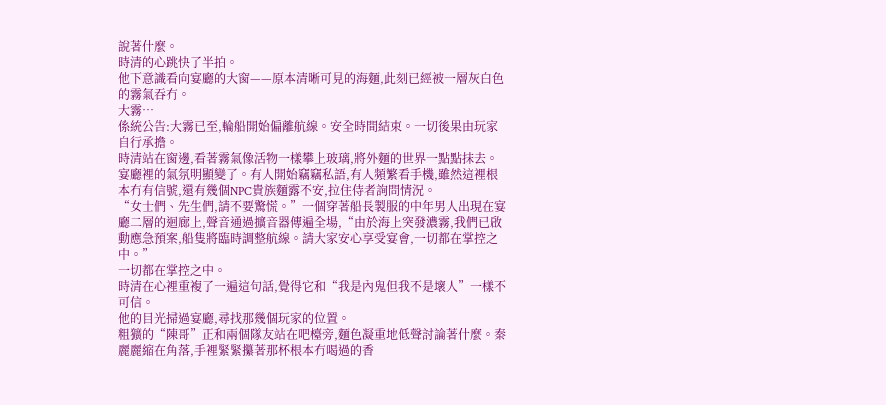說著什麼。
時清的心跳快了半拍。
他下意識看向宴廳的大窗——原本清晰可見的海麵,此刻已經被一層灰白色的霧氣吞冇。
大霧…
係統公告:大霧已至,輪船開始偏離航線。安全時間結束。一切後果由玩家自行承擔。
時清站在窗邊,看著霧氣像活物一樣攀上玻璃,將外麵的世界一點點抹去。
宴廳裡的氣氛明顯變了。有人開始竊竊私語,有人頻繁看手機,雖然這裡根本冇有信號,還有幾個NPC貴族麵露不安,拉住侍者詢問情況。
“女士們、先生們,請不要驚慌。”一個穿著船長製服的中年男人出現在宴廳二層的迴廊上,聲音通過擴音器傳遍全場,“由於海上突發濃霧,我們已啟動應急預案,船隻將臨時調整航線。請大家安心享受宴會,一切都在掌控之中。”
一切都在掌控之中。
時清在心裡重複了一遍這句話,覺得它和“我是內鬼但我不是壞人”一樣不可信。
他的目光掃過宴廳,尋找那幾個玩家的位置。
粗獷的“陳哥”正和兩個隊友站在吧檯旁,麵色凝重地低聲討論著什麼。秦麗麗縮在角落,手裡緊緊攥著那杯根本冇喝過的香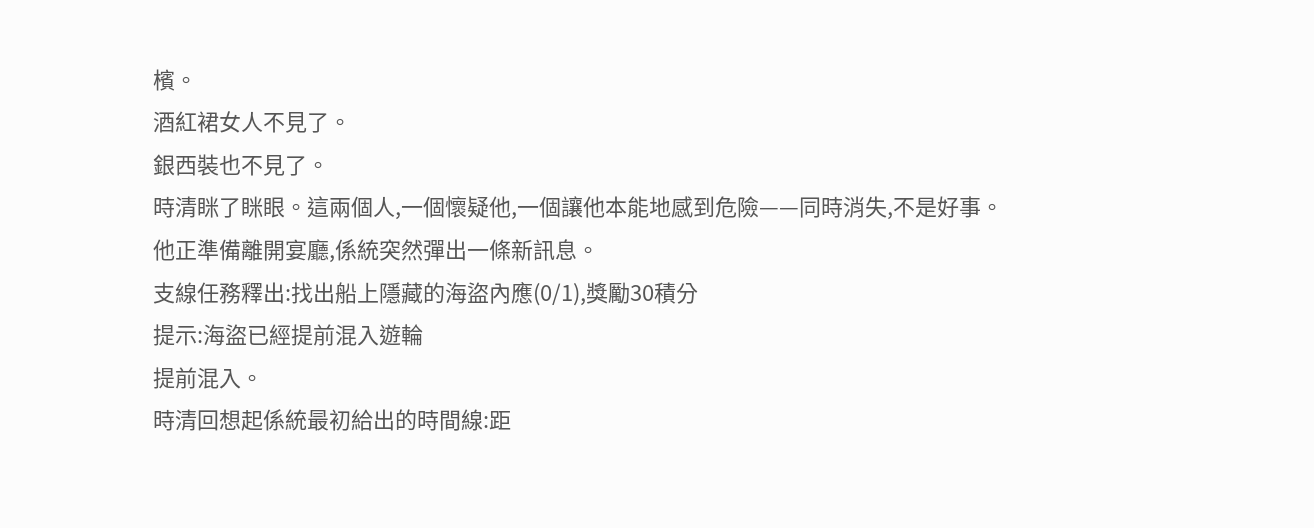檳。
酒紅裙女人不見了。
銀西裝也不見了。
時清眯了眯眼。這兩個人,一個懷疑他,一個讓他本能地感到危險——同時消失,不是好事。
他正準備離開宴廳,係統突然彈出一條新訊息。
支線任務釋出:找出船上隱藏的海盜內應(0/1),獎勵30積分
提示:海盜已經提前混入遊輪
提前混入。
時清回想起係統最初給出的時間線:距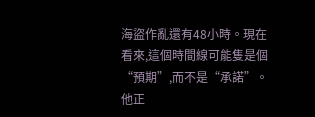海盜作亂還有48小時。現在看來,這個時間線可能隻是個“預期”,而不是“承諾”。
他正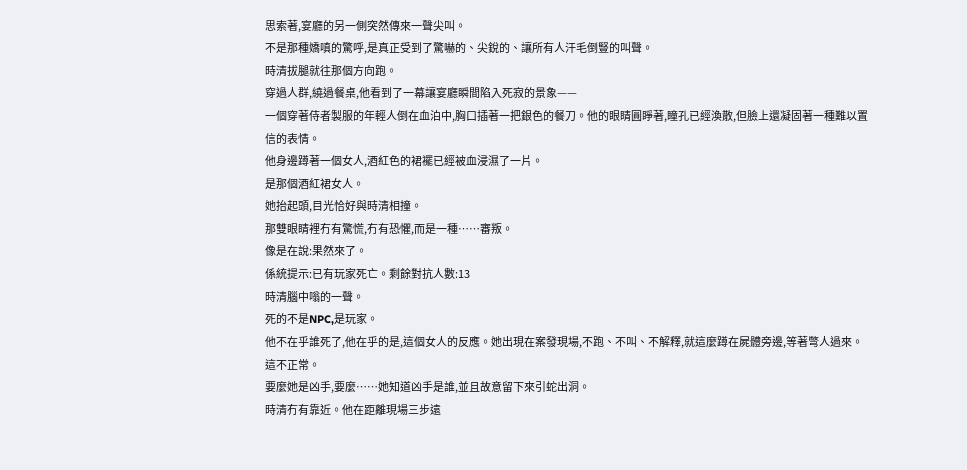思索著,宴廳的另一側突然傳來一聲尖叫。
不是那種嬌嗔的驚呼,是真正受到了驚嚇的、尖銳的、讓所有人汗毛倒豎的叫聲。
時清拔腿就往那個方向跑。
穿過人群,繞過餐桌,他看到了一幕讓宴廳瞬間陷入死寂的景象——
一個穿著侍者製服的年輕人倒在血泊中,胸口插著一把銀色的餐刀。他的眼睛圓睜著,瞳孔已經渙散,但臉上還凝固著一種難以置信的表情。
他身邊蹲著一個女人,酒紅色的裙襬已經被血浸濕了一片。
是那個酒紅裙女人。
她抬起頭,目光恰好與時清相撞。
那雙眼睛裡冇有驚慌,冇有恐懼,而是一種……審叛。
像是在說:果然來了。
係統提示:已有玩家死亡。剩餘對抗人數:13
時清腦中嗡的一聲。
死的不是NPC,是玩家。
他不在乎誰死了,他在乎的是,這個女人的反應。她出現在案發現場,不跑、不叫、不解釋,就這麼蹲在屍體旁邊,等著彆人過來。
這不正常。
要麼她是凶手,要麼……她知道凶手是誰,並且故意留下來引蛇出洞。
時清冇有靠近。他在距離現場三步遠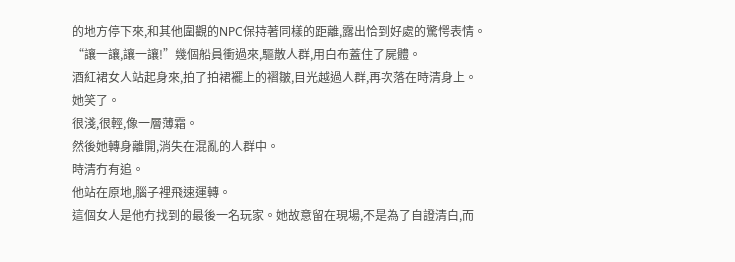的地方停下來,和其他圍觀的NPC保持著同樣的距離,露出恰到好處的驚愕表情。
“讓一讓,讓一讓!”幾個船員衝過來,驅散人群,用白布蓋住了屍體。
酒紅裙女人站起身來,拍了拍裙襬上的褶皺,目光越過人群,再次落在時清身上。
她笑了。
很淺,很輕,像一層薄霜。
然後她轉身離開,消失在混亂的人群中。
時清冇有追。
他站在原地,腦子裡飛速運轉。
這個女人是他冇找到的最後一名玩家。她故意留在現場,不是為了自證清白,而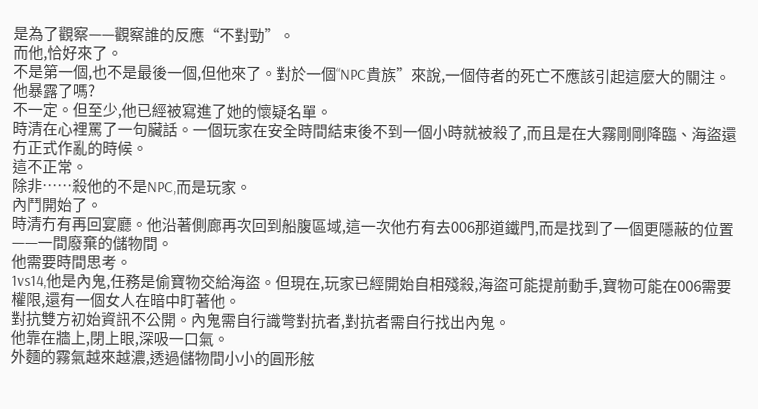是為了觀察——觀察誰的反應“不對勁”。
而他,恰好來了。
不是第一個,也不是最後一個,但他來了。對於一個“NPC貴族”來說,一個侍者的死亡不應該引起這麼大的關注。
他暴露了嗎?
不一定。但至少,他已經被寫進了她的懷疑名單。
時清在心裡罵了一句臟話。一個玩家在安全時間結束後不到一個小時就被殺了,而且是在大霧剛剛降臨、海盜還冇正式作亂的時候。
這不正常。
除非……殺他的不是NPC,而是玩家。
內鬥開始了。
時清冇有再回宴廳。他沿著側廊再次回到船腹區域,這一次他冇有去006那道鐵門,而是找到了一個更隱蔽的位置——一間廢棄的儲物間。
他需要時間思考。
1vs14,他是內鬼,任務是偷寶物交給海盜。但現在,玩家已經開始自相殘殺,海盜可能提前動手,寶物可能在006需要權限,還有一個女人在暗中盯著他。
對抗雙方初始資訊不公開。內鬼需自行識彆對抗者,對抗者需自行找出內鬼。
他靠在牆上,閉上眼,深吸一口氣。
外麵的霧氣越來越濃,透過儲物間小小的圓形舷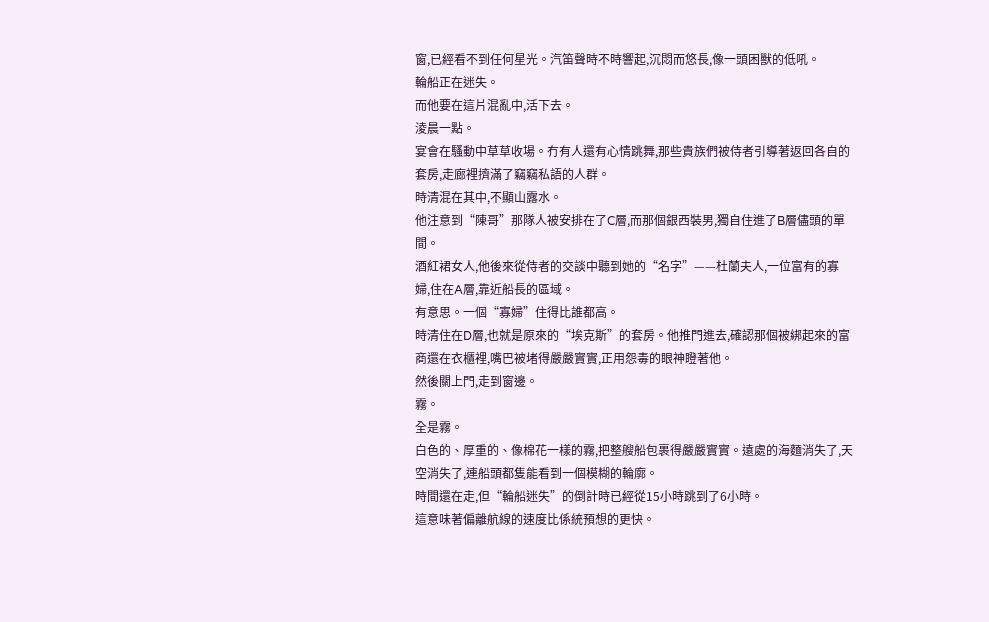窗,已經看不到任何星光。汽笛聲時不時響起,沉悶而悠長,像一頭困獸的低吼。
輪船正在迷失。
而他要在這片混亂中,活下去。
淩晨一點。
宴會在騷動中草草收場。冇有人還有心情跳舞,那些貴族們被侍者引導著返回各自的套房,走廊裡擠滿了竊竊私語的人群。
時清混在其中,不顯山露水。
他注意到“陳哥”那隊人被安排在了C層,而那個銀西裝男,獨自住進了B層儘頭的單間。
酒紅裙女人,他後來從侍者的交談中聽到她的“名字”——杜蘭夫人,一位富有的寡婦,住在A層,靠近船長的區域。
有意思。一個“寡婦”住得比誰都高。
時清住在D層,也就是原來的“埃克斯”的套房。他推門進去,確認那個被綁起來的富商還在衣櫃裡,嘴巴被堵得嚴嚴實實,正用怨毒的眼神瞪著他。
然後關上門,走到窗邊。
霧。
全是霧。
白色的、厚重的、像棉花一樣的霧,把整艘船包裹得嚴嚴實實。遠處的海麵消失了,天空消失了,連船頭都隻能看到一個模糊的輪廓。
時間還在走,但“輪船迷失”的倒計時已經從15小時跳到了6小時。
這意味著偏離航線的速度比係統預想的更快。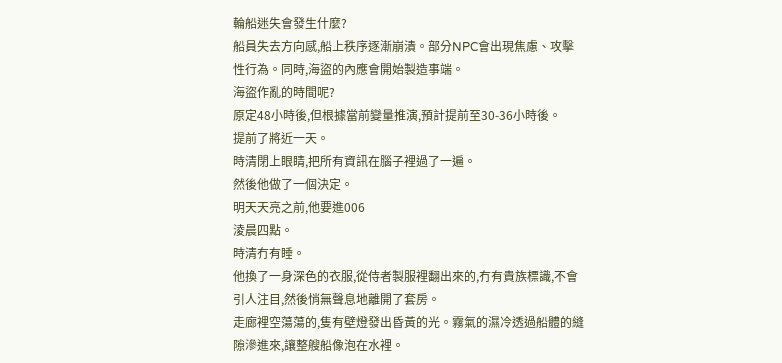輪船迷失會發生什麼?
船員失去方向感,船上秩序逐漸崩潰。部分NPC會出現焦慮、攻擊性行為。同時,海盜的內應會開始製造事端。
海盜作亂的時間呢?
原定48小時後,但根據當前變量推演,預計提前至30-36小時後。
提前了將近一天。
時清閉上眼睛,把所有資訊在腦子裡過了一遍。
然後他做了一個決定。
明天天亮之前,他要進006
淩晨四點。
時清冇有睡。
他換了一身深色的衣服,從侍者製服裡翻出來的,冇有貴族標識,不會引人注目,然後悄無聲息地離開了套房。
走廊裡空蕩蕩的,隻有壁燈發出昏黃的光。霧氣的濕冷透過船體的縫隙滲進來,讓整艘船像泡在水裡。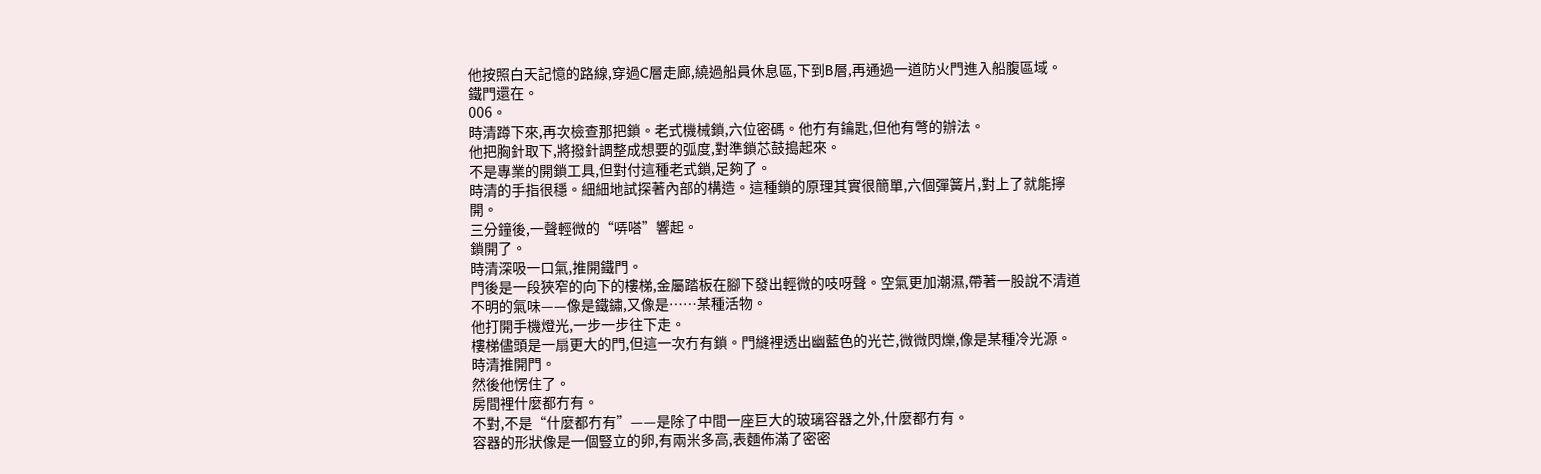他按照白天記憶的路線,穿過C層走廊,繞過船員休息區,下到B層,再通過一道防火門進入船腹區域。
鐵門還在。
006。
時清蹲下來,再次檢查那把鎖。老式機械鎖,六位密碼。他冇有鑰匙,但他有彆的辦法。
他把胸針取下,將撥針調整成想要的弧度,對準鎖芯鼓搗起來。
不是專業的開鎖工具,但對付這種老式鎖,足夠了。
時清的手指很穩。細細地試探著內部的構造。這種鎖的原理其實很簡單,六個彈簧片,對上了就能擰開。
三分鐘後,一聲輕微的“哢嗒”響起。
鎖開了。
時清深吸一口氣,推開鐵門。
門後是一段狹窄的向下的樓梯,金屬踏板在腳下發出輕微的吱呀聲。空氣更加潮濕,帶著一股說不清道不明的氣味——像是鐵鏽,又像是……某種活物。
他打開手機燈光,一步一步往下走。
樓梯儘頭是一扇更大的門,但這一次冇有鎖。門縫裡透出幽藍色的光芒,微微閃爍,像是某種冷光源。
時清推開門。
然後他愣住了。
房間裡什麼都冇有。
不對,不是“什麼都冇有”——是除了中間一座巨大的玻璃容器之外,什麼都冇有。
容器的形狀像是一個豎立的卵,有兩米多高,表麵佈滿了密密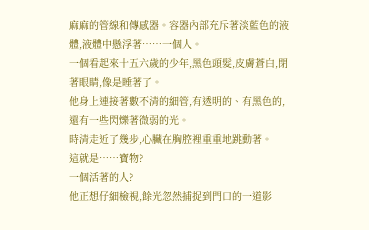麻麻的管線和傳感器。容器內部充斥著淡藍色的液體,液體中懸浮著……一個人。
一個看起來十五六歲的少年,黑色頭髮,皮膚蒼白,閉著眼睛,像是睡著了。
他身上連接著數不清的細管,有透明的、有黑色的,還有一些閃爍著微弱的光。
時清走近了幾步,心臟在胸腔裡重重地跳動著。
這就是……寶物?
一個活著的人?
他正想仔細檢視,餘光忽然捕捉到門口的一道影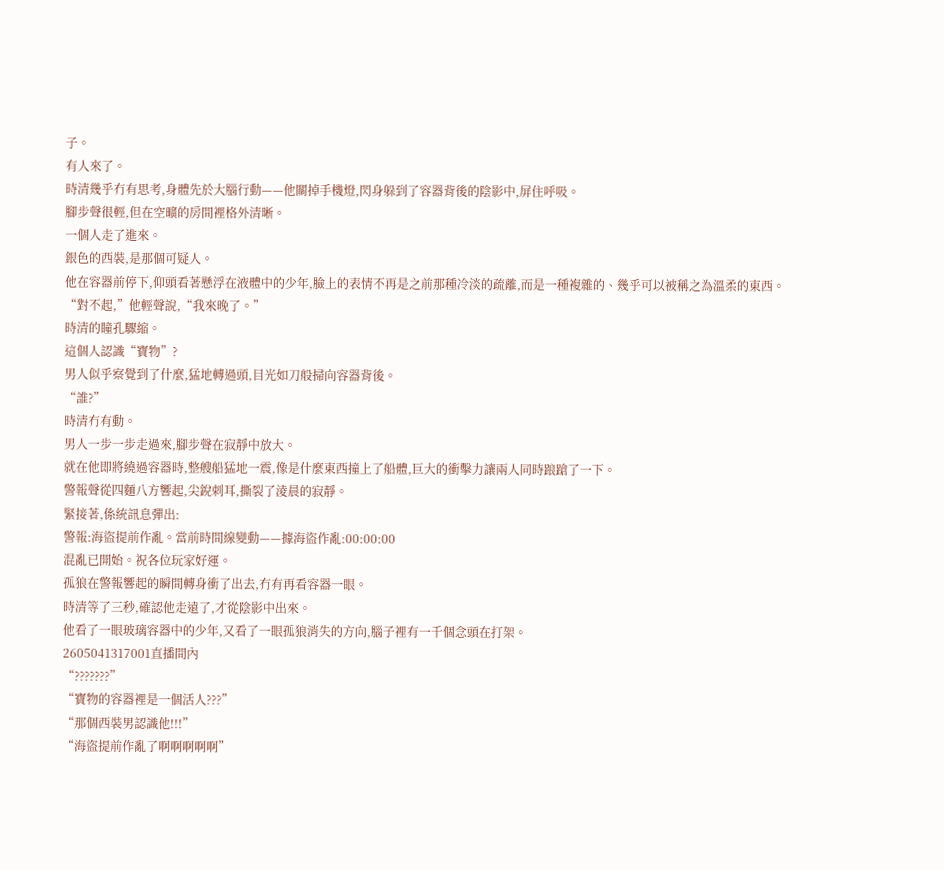子。
有人來了。
時清幾乎冇有思考,身體先於大腦行動——他關掉手機燈,閃身躲到了容器背後的陰影中,屏住呼吸。
腳步聲很輕,但在空曠的房間裡格外清晰。
一個人走了進來。
銀色的西裝,是那個可疑人。
他在容器前停下,仰頭看著懸浮在液體中的少年,臉上的表情不再是之前那種冷淡的疏離,而是一種複雜的、幾乎可以被稱之為溫柔的東西。
“對不起,”他輕聲說,“我來晚了。”
時清的瞳孔驟縮。
這個人認識“寶物”?
男人似乎察覺到了什麼,猛地轉過頭,目光如刀般掃向容器背後。
“誰?”
時清冇有動。
男人一步一步走過來,腳步聲在寂靜中放大。
就在他即將繞過容器時,整艘船猛地一震,像是什麼東西撞上了船體,巨大的衝擊力讓兩人同時踉蹌了一下。
警報聲從四麵八方響起,尖銳刺耳,撕裂了淩晨的寂靜。
緊接著,係統訊息彈出:
警報:海盜提前作亂。當前時間線變動——據海盜作亂:00:00:00
混亂已開始。祝各位玩家好運。
孤狼在警報響起的瞬間轉身衝了出去,冇有再看容器一眼。
時清等了三秒,確認他走遠了,才從陰影中出來。
他看了一眼玻璃容器中的少年,又看了一眼孤狼消失的方向,腦子裡有一千個念頭在打架。
2605041317001直播間內
“???????”
“寶物的容器裡是一個活人???”
“那個西裝男認識他!!!”
“海盜提前作亂了啊啊啊啊啊”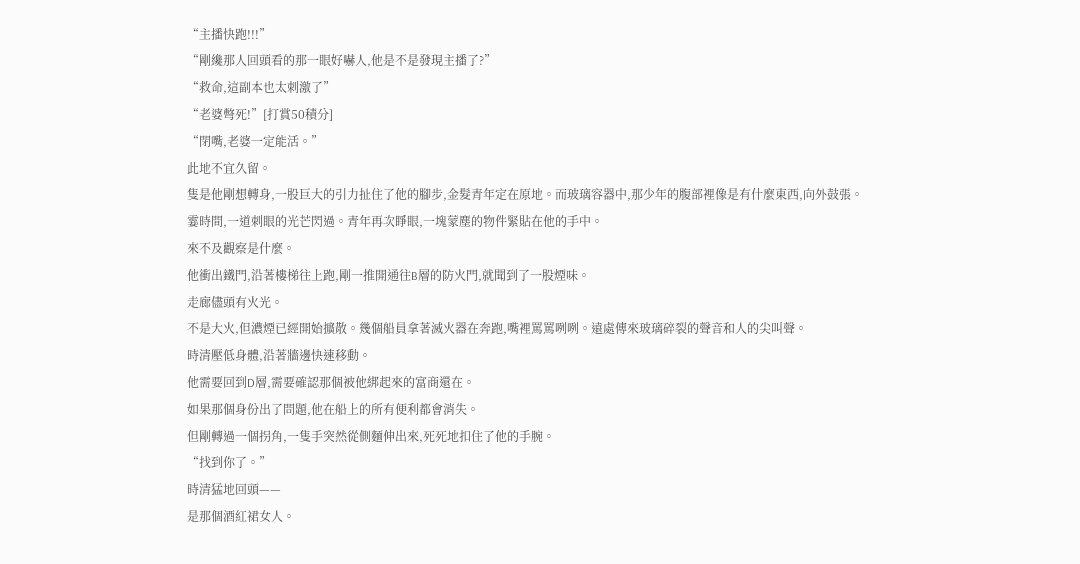“主播快跑!!!”
“剛纔那人回頭看的那一眼好嚇人,他是不是發現主播了?”
“救命,這副本也太刺激了”
“老婆彆死!”[打賞50積分]
“閉嘴,老婆一定能活。”
此地不宜久留。
隻是他剛想轉身,一股巨大的引力扯住了他的腳步,金髮青年定在原地。而玻璃容器中,那少年的腹部裡像是有什麼東西,向外鼓張。
霎時間,一道刺眼的光芒閃過。青年再次睜眼,一塊蒙塵的物件緊貼在他的手中。
來不及觀察是什麼。
他衝出鐵門,沿著樓梯往上跑,剛一推開通往B層的防火門,就聞到了一股煙味。
走廊儘頭有火光。
不是大火,但濃煙已經開始擴散。幾個船員拿著滅火器在奔跑,嘴裡罵罵咧咧。遠處傳來玻璃碎裂的聲音和人的尖叫聲。
時清壓低身體,沿著牆邊快速移動。
他需要回到D層,需要確認那個被他綁起來的富商還在。
如果那個身份出了問題,他在船上的所有便利都會消失。
但剛轉過一個拐角,一隻手突然從側麵伸出來,死死地扣住了他的手腕。
“找到你了。”
時清猛地回頭——
是那個酒紅裙女人。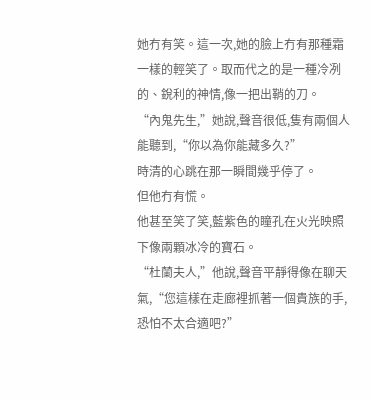她冇有笑。這一次,她的臉上冇有那種霜一樣的輕笑了。取而代之的是一種冷冽的、銳利的神情,像一把出鞘的刀。
“內鬼先生,”她說,聲音很低,隻有兩個人能聽到,“你以為你能藏多久?”
時清的心跳在那一瞬間幾乎停了。
但他冇有慌。
他甚至笑了笑,藍紫色的瞳孔在火光映照下像兩顆冰冷的寶石。
“杜蘭夫人,”他說,聲音平靜得像在聊天氣,“您這樣在走廊裡抓著一個貴族的手,恐怕不太合適吧?”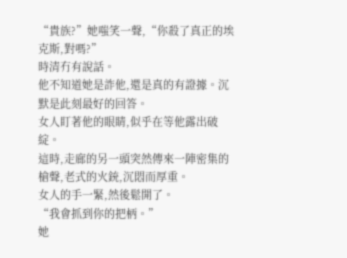“貴族?”她嗤笑一聲,“你殺了真正的埃克斯,對嗎?”
時清冇有說話。
他不知道她是詐他,還是真的有證據。沉默是此刻最好的回答。
女人盯著他的眼睛,似乎在等他露出破綻。
這時,走廊的另一頭突然傳來一陣密集的槍聲,老式的火銃,沉悶而厚重。
女人的手一緊,然後鬆開了。
“我會抓到你的把柄。”
她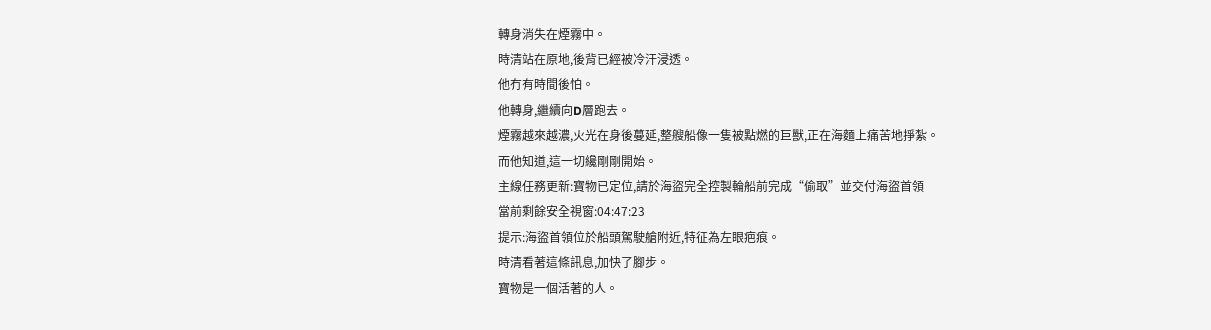轉身消失在煙霧中。
時清站在原地,後背已經被冷汗浸透。
他冇有時間後怕。
他轉身,繼續向D層跑去。
煙霧越來越濃,火光在身後蔓延,整艘船像一隻被點燃的巨獸,正在海麵上痛苦地掙紮。
而他知道,這一切纔剛剛開始。
主線任務更新:寶物已定位,請於海盜完全控製輪船前完成“偷取”並交付海盜首領
當前剩餘安全視窗:04:47:23
提示:海盜首領位於船頭駕駛艙附近,特征為左眼疤痕。
時清看著這條訊息,加快了腳步。
寶物是一個活著的人。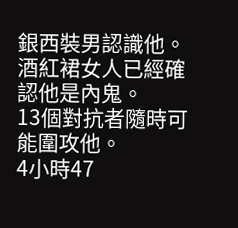銀西裝男認識他。
酒紅裙女人已經確認他是內鬼。
13個對抗者隨時可能圍攻他。
4小時47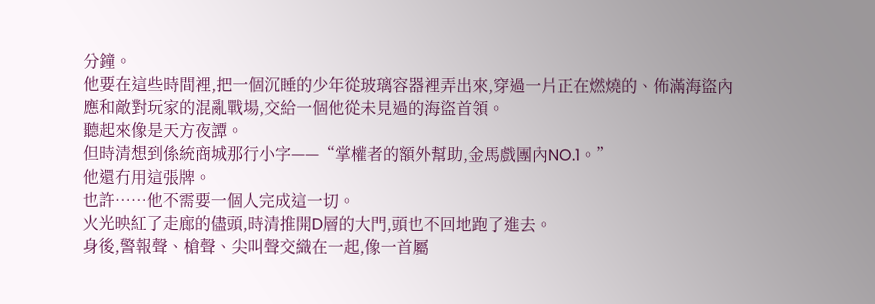分鐘。
他要在這些時間裡,把一個沉睡的少年從玻璃容器裡弄出來,穿過一片正在燃燒的、佈滿海盜內應和敵對玩家的混亂戰場,交給一個他從未見過的海盜首領。
聽起來像是天方夜譚。
但時清想到係統商城那行小字——“掌權者的額外幫助,金馬戲團內NO.1。”
他還冇用這張牌。
也許……他不需要一個人完成這一切。
火光映紅了走廊的儘頭,時清推開D層的大門,頭也不回地跑了進去。
身後,警報聲、槍聲、尖叫聲交織在一起,像一首屬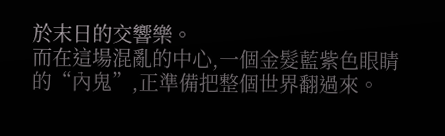於末日的交響樂。
而在這場混亂的中心,一個金髮藍紫色眼睛的“內鬼”,正準備把整個世界翻過來。